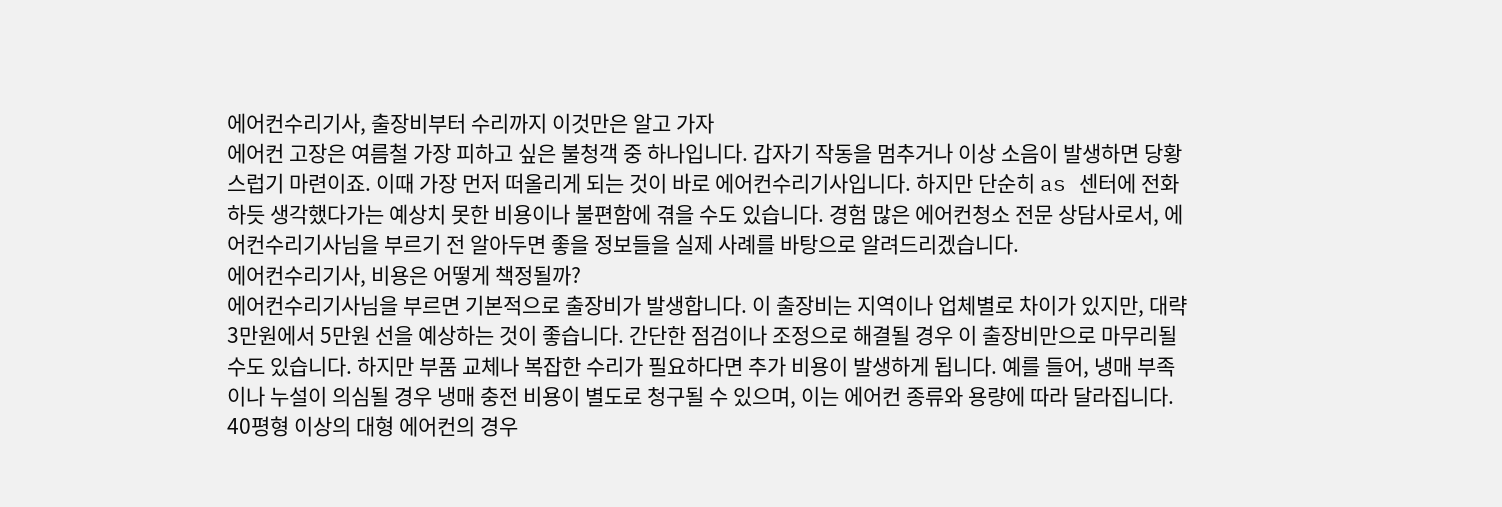에어컨수리기사, 출장비부터 수리까지 이것만은 알고 가자
에어컨 고장은 여름철 가장 피하고 싶은 불청객 중 하나입니다. 갑자기 작동을 멈추거나 이상 소음이 발생하면 당황스럽기 마련이죠. 이때 가장 먼저 떠올리게 되는 것이 바로 에어컨수리기사입니다. 하지만 단순히 as 센터에 전화하듯 생각했다가는 예상치 못한 비용이나 불편함에 겪을 수도 있습니다. 경험 많은 에어컨청소 전문 상담사로서, 에어컨수리기사님을 부르기 전 알아두면 좋을 정보들을 실제 사례를 바탕으로 알려드리겠습니다.
에어컨수리기사, 비용은 어떻게 책정될까?
에어컨수리기사님을 부르면 기본적으로 출장비가 발생합니다. 이 출장비는 지역이나 업체별로 차이가 있지만, 대략 3만원에서 5만원 선을 예상하는 것이 좋습니다. 간단한 점검이나 조정으로 해결될 경우 이 출장비만으로 마무리될 수도 있습니다. 하지만 부품 교체나 복잡한 수리가 필요하다면 추가 비용이 발생하게 됩니다. 예를 들어, 냉매 부족이나 누설이 의심될 경우 냉매 충전 비용이 별도로 청구될 수 있으며, 이는 에어컨 종류와 용량에 따라 달라집니다. 40평형 이상의 대형 에어컨의 경우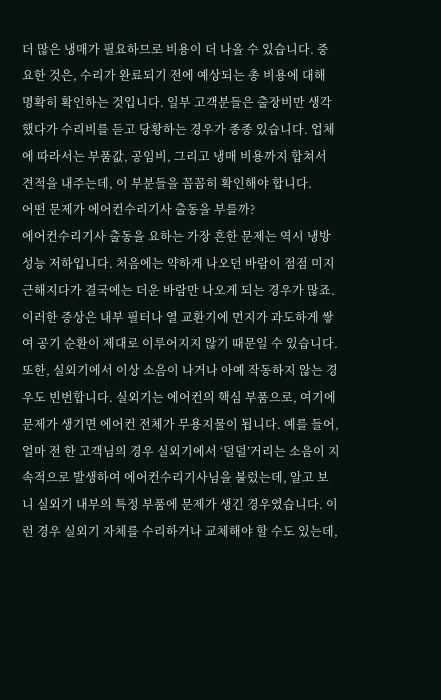더 많은 냉매가 필요하므로 비용이 더 나올 수 있습니다. 중요한 것은, 수리가 완료되기 전에 예상되는 총 비용에 대해 명확히 확인하는 것입니다. 일부 고객분들은 출장비만 생각했다가 수리비를 듣고 당황하는 경우가 종종 있습니다. 업체에 따라서는 부품값, 공임비, 그리고 냉매 비용까지 합쳐서 견적을 내주는데, 이 부분들을 꼼꼼히 확인해야 합니다.
어떤 문제가 에어컨수리기사 출동을 부를까?
에어컨수리기사 출동을 요하는 가장 흔한 문제는 역시 냉방 성능 저하입니다. 처음에는 약하게 나오던 바람이 점점 미지근해지다가 결국에는 더운 바람만 나오게 되는 경우가 많죠. 이러한 증상은 내부 필터나 열 교환기에 먼지가 과도하게 쌓여 공기 순환이 제대로 이루어지지 않기 때문일 수 있습니다. 또한, 실외기에서 이상 소음이 나거나 아예 작동하지 않는 경우도 빈번합니다. 실외기는 에어컨의 핵심 부품으로, 여기에 문제가 생기면 에어컨 전체가 무용지물이 됩니다. 예를 들어, 얼마 전 한 고객님의 경우 실외기에서 ‘덜덜’거리는 소음이 지속적으로 발생하여 에어컨수리기사님을 불렀는데, 알고 보니 실외기 내부의 특정 부품에 문제가 생긴 경우였습니다. 이런 경우 실외기 자체를 수리하거나 교체해야 할 수도 있는데,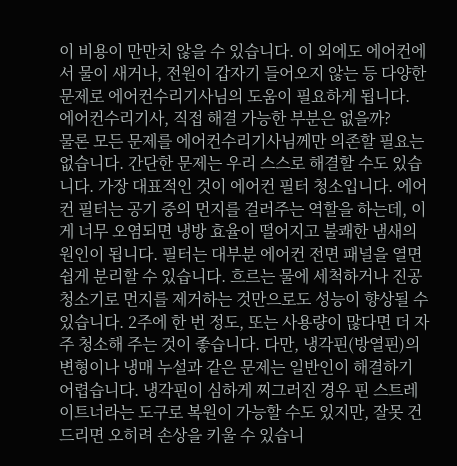이 비용이 만만치 않을 수 있습니다. 이 외에도 에어컨에서 물이 새거나, 전원이 갑자기 들어오지 않는 등 다양한 문제로 에어컨수리기사님의 도움이 필요하게 됩니다.
에어컨수리기사, 직접 해결 가능한 부분은 없을까?
물론 모든 문제를 에어컨수리기사님께만 의존할 필요는 없습니다. 간단한 문제는 우리 스스로 해결할 수도 있습니다. 가장 대표적인 것이 에어컨 필터 청소입니다. 에어컨 필터는 공기 중의 먼지를 걸러주는 역할을 하는데, 이게 너무 오염되면 냉방 효율이 떨어지고 불쾌한 냄새의 원인이 됩니다. 필터는 대부분 에어컨 전면 패널을 열면 쉽게 분리할 수 있습니다. 흐르는 물에 세척하거나 진공청소기로 먼지를 제거하는 것만으로도 성능이 향상될 수 있습니다. 2주에 한 번 정도, 또는 사용량이 많다면 더 자주 청소해 주는 것이 좋습니다. 다만, 냉각핀(방열핀)의 변형이나 냉매 누설과 같은 문제는 일반인이 해결하기 어렵습니다. 냉각핀이 심하게 찌그러진 경우 핀 스트레이트너라는 도구로 복원이 가능할 수도 있지만, 잘못 건드리면 오히려 손상을 키울 수 있습니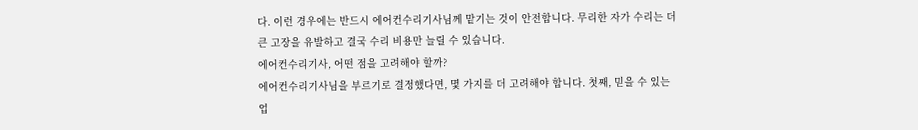다. 이런 경우에는 반드시 에어컨수리기사님께 맡기는 것이 안전합니다. 무리한 자가 수리는 더 큰 고장을 유발하고 결국 수리 비용만 늘릴 수 있습니다.
에어컨수리기사, 어떤 점을 고려해야 할까?
에어컨수리기사님을 부르기로 결정했다면, 몇 가지를 더 고려해야 합니다. 첫째, 믿을 수 있는 업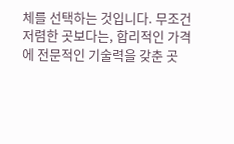체를 선택하는 것입니다. 무조건 저렴한 곳보다는, 합리적인 가격에 전문적인 기술력을 갖춘 곳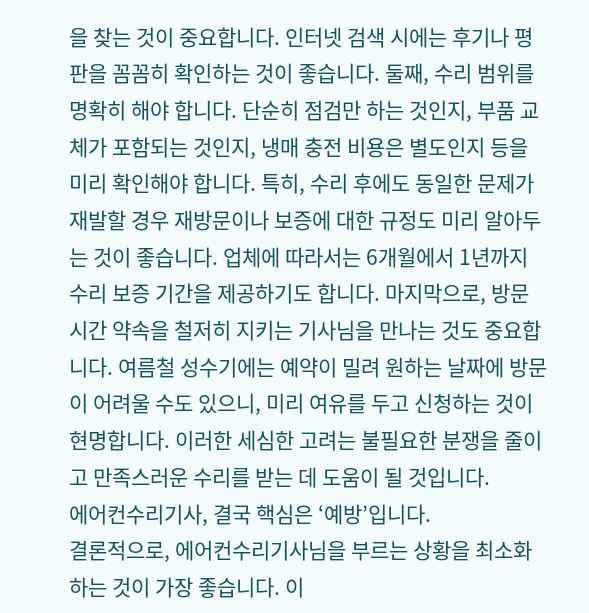을 찾는 것이 중요합니다. 인터넷 검색 시에는 후기나 평판을 꼼꼼히 확인하는 것이 좋습니다. 둘째, 수리 범위를 명확히 해야 합니다. 단순히 점검만 하는 것인지, 부품 교체가 포함되는 것인지, 냉매 충전 비용은 별도인지 등을 미리 확인해야 합니다. 특히, 수리 후에도 동일한 문제가 재발할 경우 재방문이나 보증에 대한 규정도 미리 알아두는 것이 좋습니다. 업체에 따라서는 6개월에서 1년까지 수리 보증 기간을 제공하기도 합니다. 마지막으로, 방문 시간 약속을 철저히 지키는 기사님을 만나는 것도 중요합니다. 여름철 성수기에는 예약이 밀려 원하는 날짜에 방문이 어려울 수도 있으니, 미리 여유를 두고 신청하는 것이 현명합니다. 이러한 세심한 고려는 불필요한 분쟁을 줄이고 만족스러운 수리를 받는 데 도움이 될 것입니다.
에어컨수리기사, 결국 핵심은 ‘예방’입니다.
결론적으로, 에어컨수리기사님을 부르는 상황을 최소화하는 것이 가장 좋습니다. 이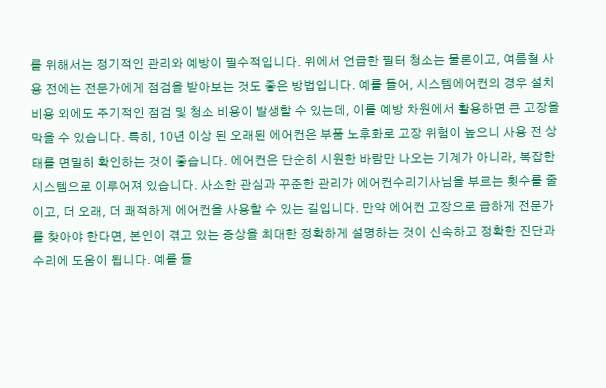를 위해서는 정기적인 관리와 예방이 필수적입니다. 위에서 언급한 필터 청소는 물론이고, 여름철 사용 전에는 전문가에게 점검을 받아보는 것도 좋은 방법입니다. 예를 들어, 시스템에어컨의 경우 설치 비용 외에도 주기적인 점검 및 청소 비용이 발생할 수 있는데, 이를 예방 차원에서 활용하면 큰 고장을 막을 수 있습니다. 특히, 10년 이상 된 오래된 에어컨은 부품 노후화로 고장 위험이 높으니 사용 전 상태를 면밀히 확인하는 것이 좋습니다. 에어컨은 단순히 시원한 바람만 나오는 기계가 아니라, 복잡한 시스템으로 이루어져 있습니다. 사소한 관심과 꾸준한 관리가 에어컨수리기사님을 부르는 횟수를 줄이고, 더 오래, 더 쾌적하게 에어컨을 사용할 수 있는 길입니다. 만약 에어컨 고장으로 급하게 전문가를 찾아야 한다면, 본인이 겪고 있는 증상을 최대한 정확하게 설명하는 것이 신속하고 정확한 진단과 수리에 도움이 됩니다. 예를 들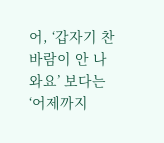어, ‘갑자기 찬 바람이 안 나와요’ 보다는 ‘어제까지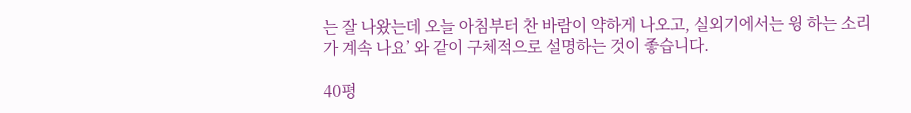는 잘 나왔는데 오늘 아침부터 찬 바람이 약하게 나오고, 실외기에서는 윙 하는 소리가 계속 나요’ 와 같이 구체적으로 설명하는 것이 좋습니다.

40평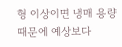형 이상이면 냉매 용량 때문에 예상보다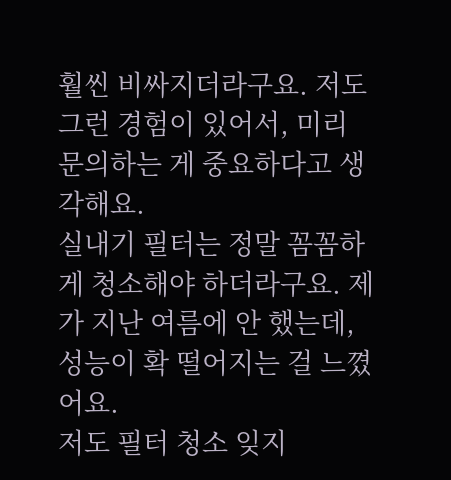훨씬 비싸지더라구요. 저도 그런 경험이 있어서, 미리 문의하는 게 중요하다고 생각해요.
실내기 필터는 정말 꼼꼼하게 청소해야 하더라구요. 제가 지난 여름에 안 했는데, 성능이 확 떨어지는 걸 느꼈어요.
저도 필터 청소 잊지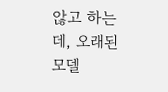않고 하는데, 오래된 모델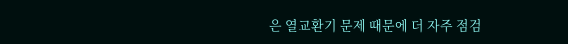은 열교환기 문제 때문에 더 자주 점검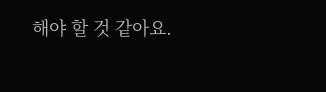해야 할 것 같아요.